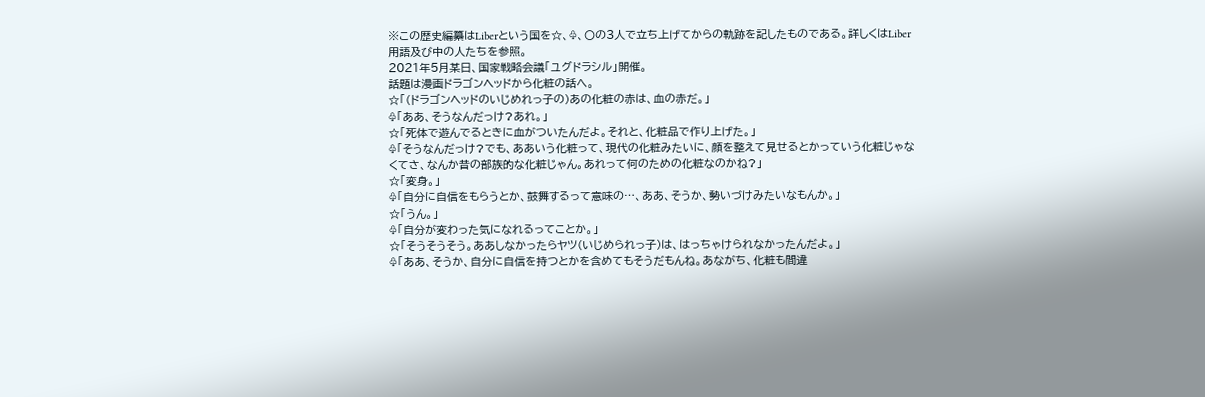※この歴史編纂はLiberという国を☆、♧、〇の3人で立ち上げてからの軌跡を記したものである。詳しくはLiber用語及び中の人たちを参照。
2021年5月某日、国家戦略会議「ユグドラシル」開催。
話題は漫画ドラゴンヘッドから化粧の話へ。
☆「(ドラゴンヘッドのいじめれっ子の)あの化粧の赤は、血の赤だ。」
♧「ああ、そうなんだっけ?あれ。」
☆「死体で遊んでるときに血がついたんだよ。それと、化粧品で作り上げた。」
♧「そうなんだっけ?でも、ああいう化粧って、現代の化粧みたいに、顔を整えて見せるとかっていう化粧じゃなくてさ、なんか昔の部族的な化粧じゃん。あれって何のための化粧なのかね?」
☆「変身。」
♧「自分に自信をもらうとか、鼓舞するって意味の…、ああ、そうか、勢いづけみたいなもんか。」
☆「うん。」
♧「自分が変わった気になれるってことか。」
☆「そうそうそう。ああしなかったらヤツ(いじめられっ子)は、はっちゃけられなかったんだよ。」
♧「ああ、そうか、自分に自信を持つとかを含めてもそうだもんね。あながち、化粧も間違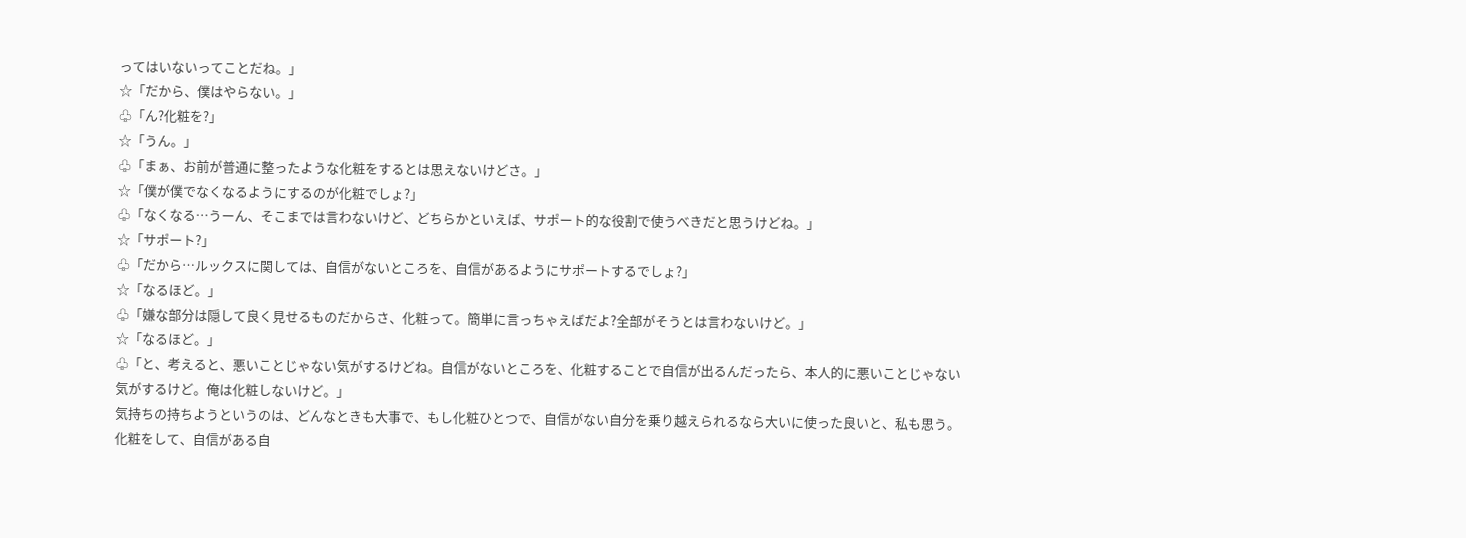ってはいないってことだね。」
☆「だから、僕はやらない。」
♧「ん?化粧を?」
☆「うん。」
♧「まぁ、お前が普通に整ったような化粧をするとは思えないけどさ。」
☆「僕が僕でなくなるようにするのが化粧でしょ?」
♧「なくなる…うーん、そこまでは言わないけど、どちらかといえば、サポート的な役割で使うべきだと思うけどね。」
☆「サポート?」
♧「だから…ルックスに関しては、自信がないところを、自信があるようにサポートするでしょ?」
☆「なるほど。」
♧「嫌な部分は隠して良く見せるものだからさ、化粧って。簡単に言っちゃえばだよ?全部がそうとは言わないけど。」
☆「なるほど。」
♧「と、考えると、悪いことじゃない気がするけどね。自信がないところを、化粧することで自信が出るんだったら、本人的に悪いことじゃない気がするけど。俺は化粧しないけど。」
気持ちの持ちようというのは、どんなときも大事で、もし化粧ひとつで、自信がない自分を乗り越えられるなら大いに使った良いと、私も思う。
化粧をして、自信がある自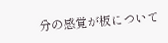分の感覚が板について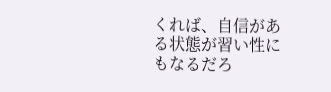くれば、自信がある状態が習い性にもなるだろ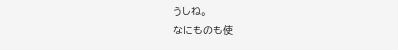うしね。
なにものも使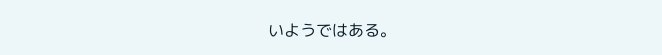いようではある。